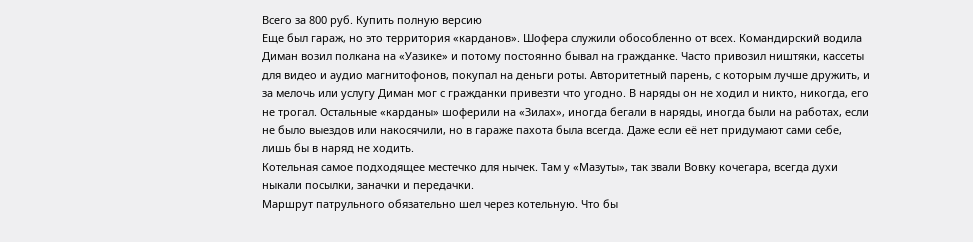Всего за 800 руб. Купить полную версию
Еще был гараж, но это территория «карданов». Шофера служили обособленно от всех. Командирский водила Диман возил полкана на «Уазике» и потому постоянно бывал на гражданке. Часто привозил ништяки, кассеты для видео и аудио магнитофонов, покупал на деньги роты. Авторитетный парень, с которым лучше дружить, и за мелочь или услугу Диман мог с гражданки привезти что угодно. В наряды он не ходил и никто, никогда, его не трогал. Остальные «карданы» шоферили на «Зилах», иногда бегали в наряды, иногда были на работах, если не было выездов или накосячили, но в гараже пахота была всегда. Даже если её нет придумают сами себе, лишь бы в наряд не ходить.
Котельная самое подходящее местечко для нычек. Там у «Мазуты», так звали Вовку кочегара, всегда духи ныкали посылки, заначки и передачки.
Маршрут патрульного обязательно шел через котельную. Что бы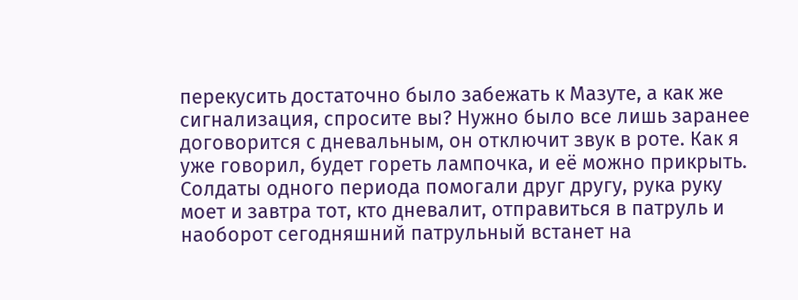перекусить достаточно было забежать к Мазуте, а как же сигнализация, спросите вы? Нужно было все лишь заранее договорится с дневальным, он отключит звук в роте. Как я уже говорил, будет гореть лампочка, и её можно прикрыть.
Солдаты одного периода помогали друг другу, рука руку моет и завтра тот, кто дневалит, отправиться в патруль и наоборот сегодняшний патрульный встанет на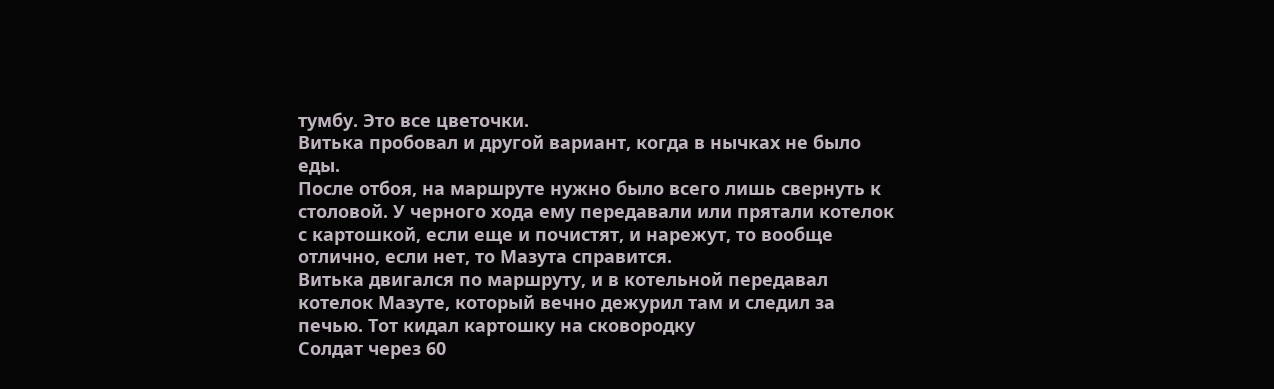тумбу. Это все цветочки.
Витька пробовал и другой вариант, когда в нычках не было еды.
После отбоя, на маршруте нужно было всего лишь свернуть к столовой. У черного хода ему передавали или прятали котелок с картошкой, если еще и почистят, и нарежут, то вообще отлично, если нет, то Мазута справится.
Витька двигался по маршруту, и в котельной передавал котелок Мазуте, который вечно дежурил там и следил за печью. Тот кидал картошку на сковородку
Солдат через 60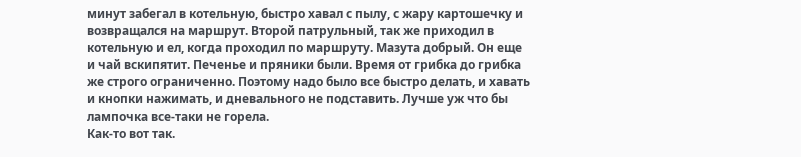минут забегал в котельную, быстро хавал с пылу, с жару картошечку и возвращался на маршрут. Второй патрульный, так же приходил в котельную и ел, когда проходил по маршруту. Мазута добрый. Он еще и чай вскипятит. Печенье и пряники были. Время от грибка до грибка же строго ограниченно. Поэтому надо было все быстро делать, и хавать и кнопки нажимать, и дневального не подставить. Лучше уж что бы лампочка все-таки не горела.
Как-то вот так.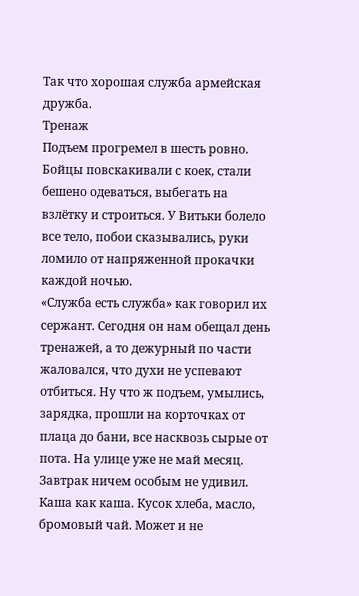Так что хорошая служба армейская дружба.
Тренаж
Подъем прогремел в шесть ровно. Бойцы повскакивали с коек, стали бешено одеваться, выбегать на взлётку и строиться. У Витьки болело все тело, побои сказывались, руки ломило от напряженной прокачки каждой ночью.
«Служба есть служба» как говорил их сержант. Сегодня он нам обещал день тренажей, а то дежурный по части жаловался, что духи не успевают отбиться. Ну что ж подъем, умылись, зарядка, прошли на корточках от плаца до бани, все насквозь сырые от пота. На улице уже не май месяц. Завтрак ничем особым не удивил. Каша как каша. Кусок хлеба, масло, бромовый чай. Может и не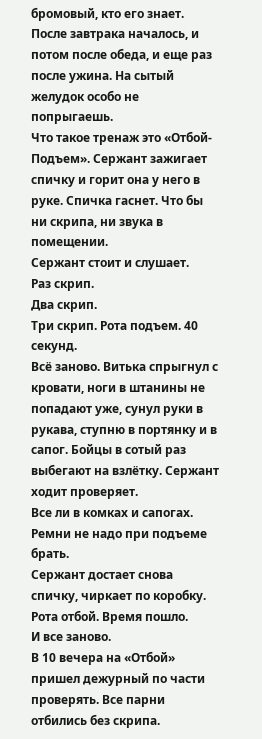бромовый, кто его знает.
После завтрака началось, и потом после обеда, и еще раз после ужина. На сытый желудок особо не попрыгаешь.
Что такое тренаж это «Отбой-Подъем». Сержант зажигает спичку и горит она у него в руке. Спичка гаснет. Что бы ни скрипа, ни звука в помещении.
Сержант стоит и слушает.
Раз скрип.
Два скрип.
Три скрип. Рота подъем. 40 секунд.
Всё заново. Витька спрыгнул с кровати, ноги в штанины не попадают уже, сунул руки в рукава, ступню в портянку и в сапог. Бойцы в сотый раз выбегают на взлётку. Сержант ходит проверяет.
Все ли в комках и сапогах. Ремни не надо при подъеме брать.
Сержант достает снова спичку, чиркает по коробку.
Рота отбой. Время пошло.
И все заново.
В 10 вечера на «Отбой» пришел дежурный по части проверять. Все парни отбились без скрипа.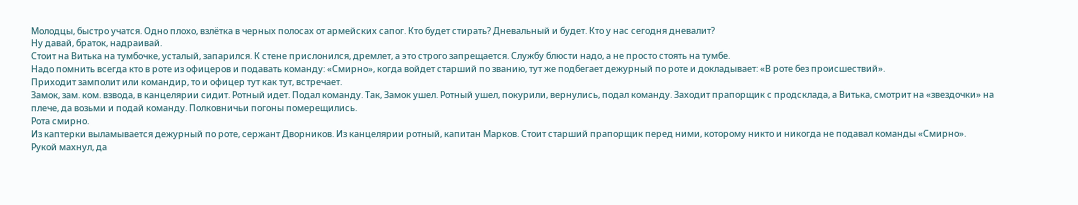Молодцы, быстро учатся. Одно плохо, взлётка в черных полосах от армейских сапог. Кто будет стирать? Дневальный и будет. Кто у нас сегодня дневалит?
Ну давай, браток, надраивай.
Стоит на Витька на тумбочке, усталый, запарился. К стене прислонился, дремлет, а это строго запрещается. Службу блюсти надо, а не просто стоять на тумбе.
Надо помнить всегда кто в роте из офицеров и подавать команду: «Смирно», когда войдет старший по званию, тут же подбегает дежурный по роте и докладывает: «В роте без происшествий».
Приходит замполит или командир, то и офицер тут как тут, встречает.
Замок, зам. ком. взвода, в канцелярии сидит. Ротный идет. Подал команду. Так, Замок ушел. Ротный ушел, покурили, вернулись, подал команду. Заходит прапорщик с продсклада, а Витька, смотрит на «звездочки» на плече, да возьми и подай команду. Полковничьи погоны померещились.
Рота смирно.
Из каптерки выламывается дежурный по роте, сержант Дворников. Из канцелярии ротный, капитан Марков. Стоит старший прапорщик перед ними, которому никто и никогда не подавал команды «Смирно».
Рукой махнул, да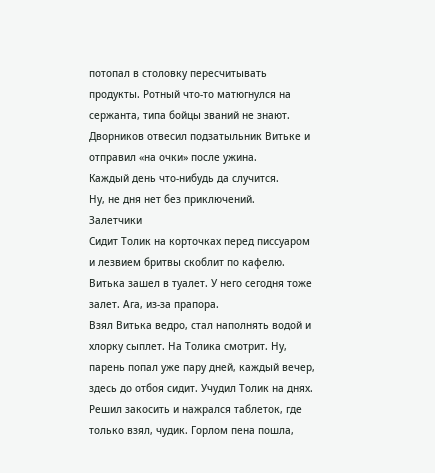потопал в столовку пересчитывать продукты. Ротный что-то матюгнулся на сержанта, типа бойцы званий не знают. Дворников отвесил подзатыльник Витьке и отправил «на очки» после ужина.
Каждый день что-нибудь да случится.
Ну, не дня нет без приключений.
Залетчики
Сидит Толик на корточках перед писсуаром и лезвием бритвы скоблит по кафелю. Витька зашел в туалет. У него сегодня тоже залет. Ага, из-за прапора.
Взял Витька ведро, стал наполнять водой и хлорку сыплет. На Толика смотрит. Ну, парень попал уже пару дней, каждый вечер, здесь до отбоя сидит. Учудил Толик на днях. Решил закосить и нажрался таблеток, где только взял, чудик. Горлом пена пошла,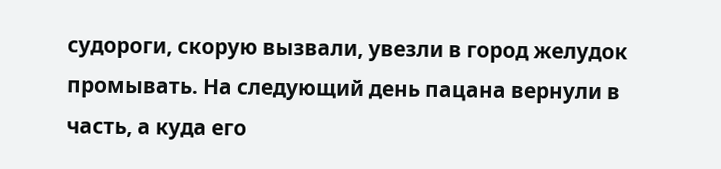судороги, скорую вызвали, увезли в город желудок промывать. На следующий день пацана вернули в часть, а куда его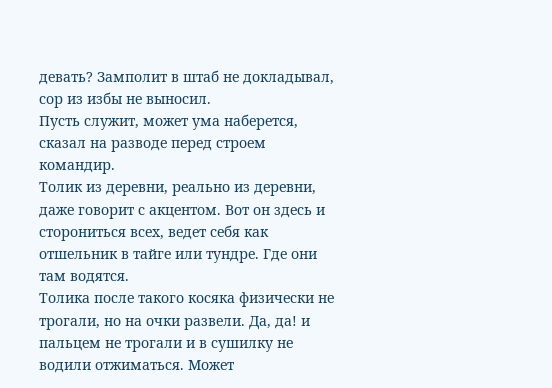девать? Замполит в штаб не докладывал, сор из избы не выносил.
Пусть служит, может ума наберется, сказал на разводе перед строем командир.
Толик из деревни, реально из деревни, даже говорит с акцентом. Вот он здесь и сторониться всех, ведет себя как отшельник в тайге или тундре. Где они там водятся.
Толика после такого косяка физически не трогали, но на очки развели. Да, да! и пальцем не трогали и в сушилку не водили отжиматься. Может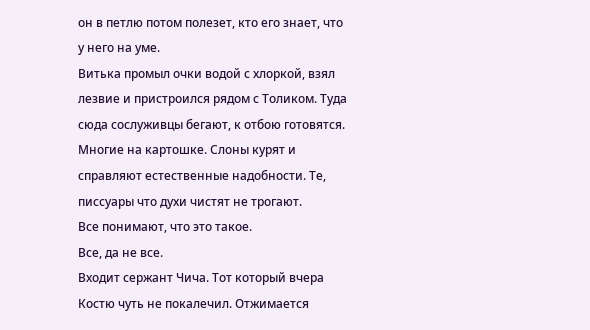он в петлю потом полезет, кто его знает, что у него на уме.
Витька промыл очки водой с хлоркой, взял лезвие и пристроился рядом с Толиком. Туда сюда сослуживцы бегают, к отбою готовятся. Многие на картошке. Слоны курят и справляют естественные надобности. Те, писсуары что духи чистят не трогают.
Все понимают, что это такое.
Все, да не все.
Входит сержант Чича. Тот который вчера Костю чуть не покалечил. Отжимается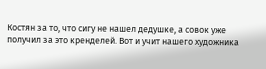Костян за то, что сигу не нашел дедушке, а совок уже получил за это кренделей. Вот и учит нашего художника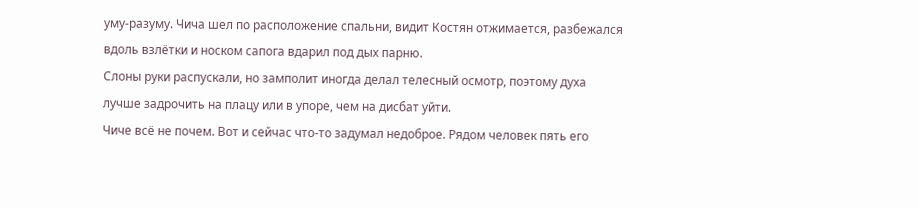уму-разуму. Чича шел по расположение спальни, видит Костян отжимается, разбежался вдоль взлётки и носком сапога вдарил под дых парню.
Слоны руки распускали, но замполит иногда делал телесный осмотр, поэтому духа лучше задрочить на плацу или в упоре, чем на дисбат уйти.
Чиче всё не почем. Вот и сейчас что-то задумал недоброе. Рядом человек пять его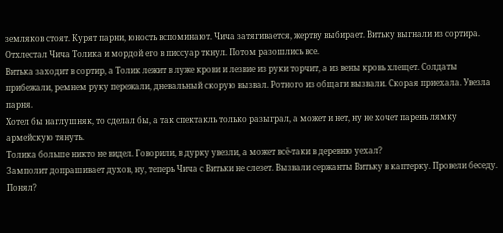земляков стоят. Курят парни, юность вспоминают. Чича затягивается, жертву выбирает. Витьку выгнали из сортира. Отхлестал Чича Толика и мордой его в писсуар ткнул. Потом разошлись все.
Витька заходит в сортир, а Толик лежит в луже крови и лезвие из руки торчит, а из вены кровь хлещет. Солдаты прибежали, ремнем руку пережали, дневальный скорую вызвал. Ротного из общаги вызвали. Скорая приехала. Увезла парня.
Хотел бы наглушняк, то сделал бы, а так спектакль только разыграл, а может и нет, ну не хочет парень лямку армейскую тянуть.
Толика больше никто не видел. Говорили, в дурку увезли, а может всё-таки в деревню уехал?
Замполит допрашивает духов, ну, теперь Чича с Витьки не слезет. Вызвали сержанты Витьку в каптерку. Провели беседу.
Понял?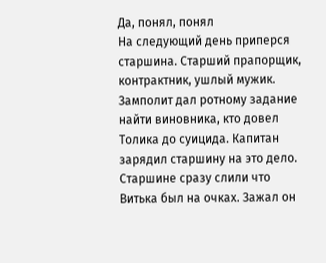Да, понял, понял
На следующий день приперся старшина. Старший прапорщик, контрактник, ушлый мужик. Замполит дал ротному задание найти виновника, кто довел Толика до суицида. Капитан зарядил старшину на это дело. Старшине сразу слили что Витька был на очках. Зажал он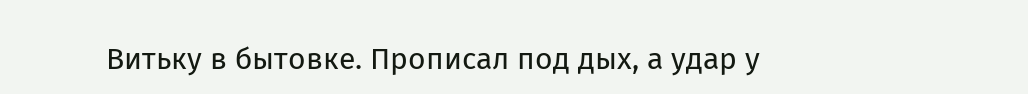Витьку в бытовке. Прописал под дых, а удар у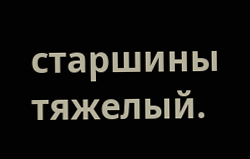старшины тяжелый.